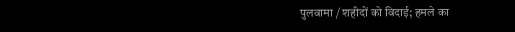पुलवामा / शहीदों को विदाई; हमले का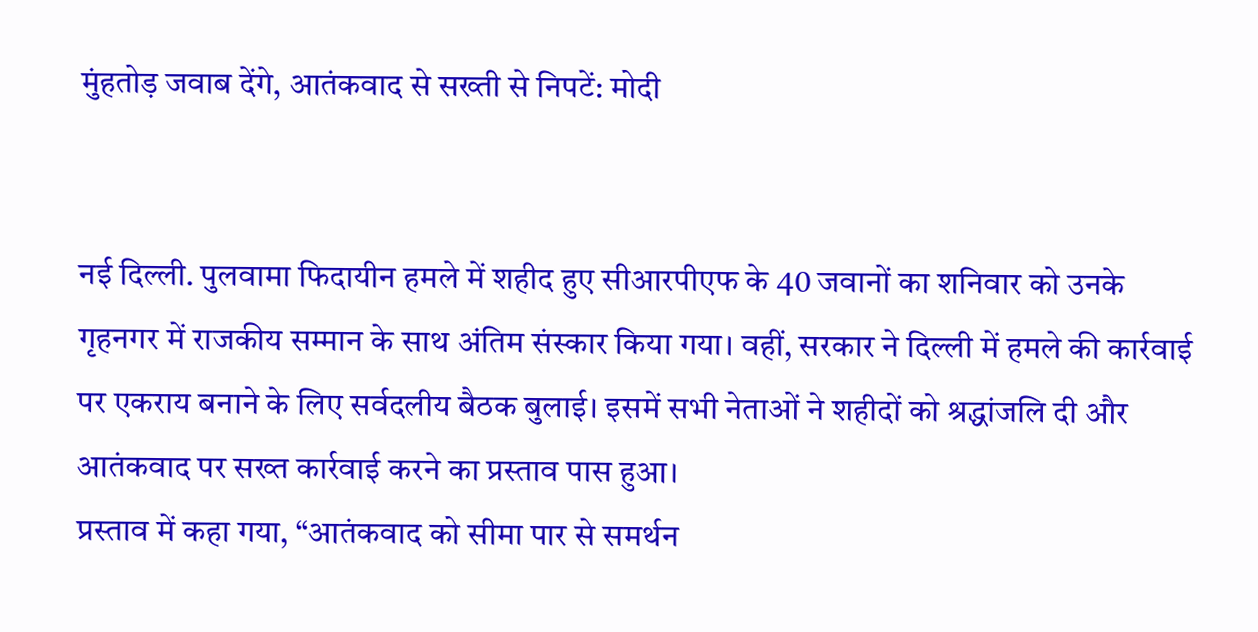मुंहतोड़ जवाब देंगे, आतंकवाद से सख्ती से निपटें: मोदी


नई दिल्ली. पुलवामा फिदायीन हमले में शहीद हुए सीआरपीएफ के 40 जवानों का शनिवार को उनके गृहनगर में राजकीय सम्मान के साथ अंतिम संस्कार किया गया। वहीं, सरकार ने दिल्ली में हमले की कार्रवाई पर एकराय बनाने के लिए सर्वदलीय बैठक बुलाई। इसमें सभी नेताओं ने शहीदों को श्रद्धांजलि दी और आतंकवाद पर सख्त कार्रवाई करने का प्रस्ताव पास हुआ।
प्रस्ताव में कहा गया, “आतंकवाद को सीमा पार से समर्थन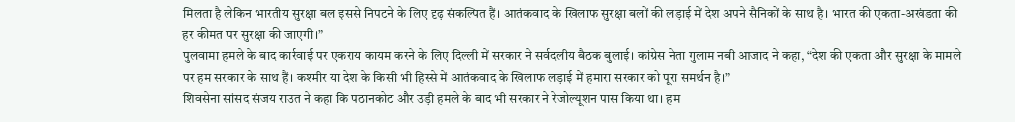मिलता है लेकिन भारतीय सुरक्षा बल इससे निपटने के लिए दृढ़ संकल्पित हैं। आतंकवाद के खिलाफ सुरक्षा बलों की लड़ाई में देश अपने सैनिकों के साथ है। भारत की एकता-अखंडता की हर कीमत पर सुरक्षा की जाएगी।”
पुलवामा हमले के बाद कार्रवाई पर एकराय कायम करने के लिए दिल्ली में सरकार ने सर्वदलीय बैठक बुलाई। कांग्रेस नेता गुलाम नबी आजाद ने कहा, “देश की एकता और सुरक्षा के मामले पर हम सरकार के साथ हैं। कश्मीर या देश के किसी भी हिस्से में आतंकवाद के खिलाफ लड़ाई में हमारा सरकार को पूरा समर्थन है।”
शिवसेना सांसद संजय राउत ने कहा कि पठानकोट और उड़ी हमले के बाद भी सरकार ने रेजोल्यूशन पास किया था। हम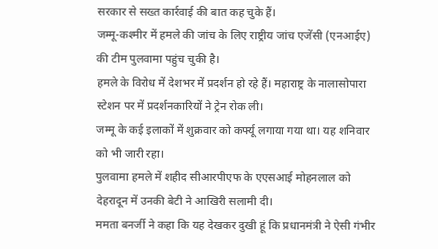सरकार से सख्त कार्रवाई की बात कह चुके हैं।
जम्मू-कश्मीर में हमले की जांच के लिए राष्ट्रीय जांच एजेंसी (एनआईए) की टीम पुलवामा पहुंच चुकी है।
हमले के विरोध में देशभर में प्रदर्शन हो रहे हैं। महाराष्ट्र के नालासोपारा स्टेशन पर में प्रदर्शनकारियों ने ट्रेन रोक ली।
जम्मू के कई इलाकों में शुक्रवार को कर्फ्यू लगाया गया था। यह शनिवार को भी जारी रहा।
पुलवामा हमले में शहीद सीआरपीएफ के एएसआई मोहनलाल को देहरादून में उनकी बेटी ने आखिरी सलामी दी।
ममता बनर्जी ने कहा कि यह देखकर दुखी हूं कि प्रधानमंत्री ने ऐसी गंभीर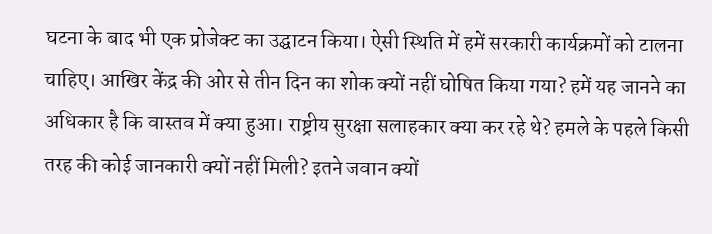घटना के बाद भी एक प्रोजेक्ट का उद्घाटन किया। ऐसी स्थिति में हमें सरकारी कार्यक्रमों को टालना चाहिए। आखिर केंद्र की ओर से तीन दिन का शोक क्यों नहीं घोषित किया गया? हमें यह जानने का अधिकार है कि वास्तव में क्या हुआ। राष्ट्रीय सुरक्षा सलाहकार क्या कर रहे थे? हमले के पहले किसी तरह की कोई जानकारी क्यों नहीं मिली? इतने जवान क्यों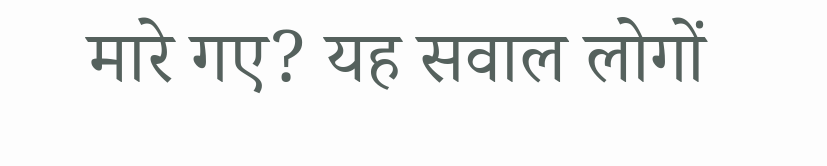मारे गए? यह सवाल लोगों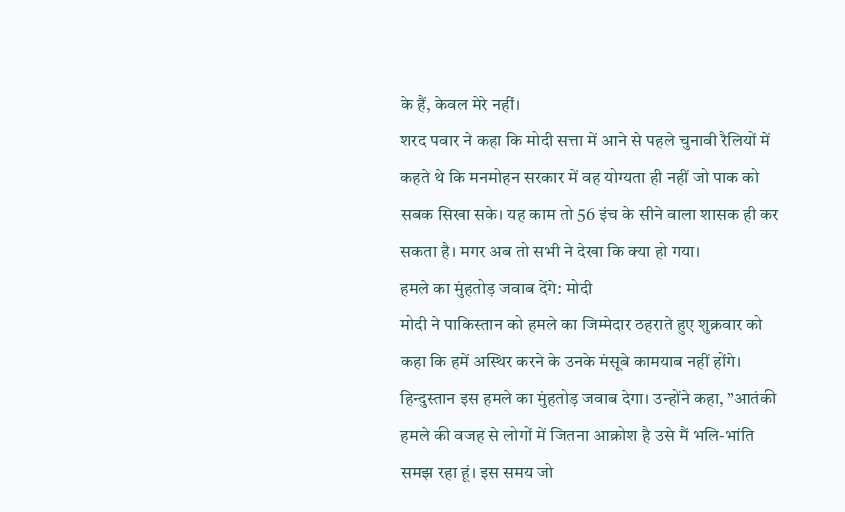के हैं, केवल मेरे नहीं।
शरद पवार ने कहा कि मोदी सत्ता में आने से पहले चुनावी रैलियों में कहते थे कि मनमोहन सरकार में वह योग्यता ही नहीं जो पाक को सबक सिखा सके। यह काम तो 56 इंच के सीने वाला शासक ही कर सकता है। मगर अब तो सभी ने देखा कि क्या हो गया।
हमले का मुंहतोड़ जवाब देंगे: मोदी
मोदी ने पाकिस्तान को हमले का जिम्मेदार ठहराते हुए शुक्रवार को कहा कि हमें अस्थिर करने के उनके मंसूबे कामयाब नहीं होंगे। हिन्दुस्तान इस हमले का मुंहतोड़ जवाब देगा। उन्होंने कहा, ”आतंकी हमले की वजह से लोगों में जितना आक्रोश है उसे मैं भलि-भांति समझ रहा हूं। इस समय जो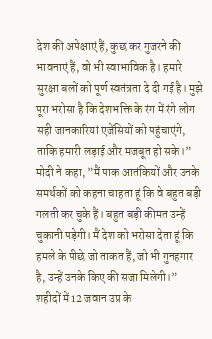देश की अपेक्षाएं हैं, कुछ कर गुजरने की भावनाएं हैं, वो भी स्वाभाविक है। हमारे सुरक्षा बलों को पूर्ण स्वतंत्रता दे दी गई है। मुझे पूरा भरोसा है कि देशभक्ति के रंग में रंगे लोग सही जानकारियां एजेंसियों को पहुंचाएंगे, ताकि हमारी लड़ाई और मजबूत हो सके।”
मोदी ने कहा, ”मैं पाक आतंकियों और उनके समर्थकों को कहना चाहता हूं कि वे बहुत बड़ी गलती कर चुके हैं। बहुत बड़ी कीमत उन्हें चुकानी पड़ेगी। मैं देश को भरोसा देता हूं कि हमले के पीछे जो ताकत हैं, जो भी गुनहगार है, उन्हें उनके किए की सजा मिलेगी।”
शहीदों में 12 जवान उप्र के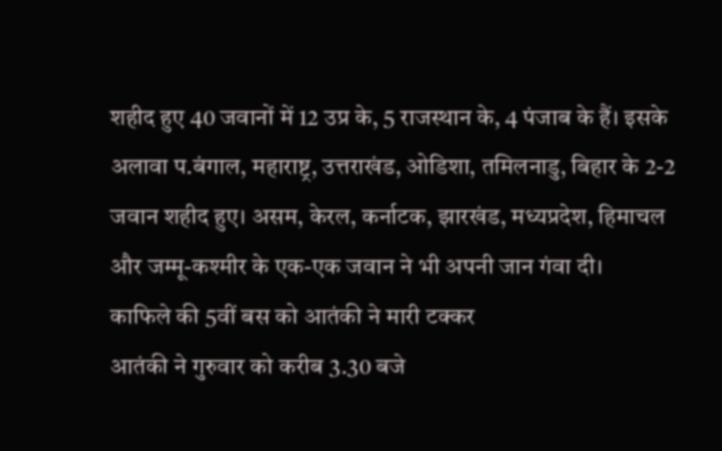शहीद हुए 40 जवानों में 12 उप्र के, 5 राजस्थान के, 4 पंजाब के हैं। इसके अलावा प.बंगाल, महाराष्ट्र, उत्तराखंड, ओडिशा, तमिलनाडु, बिहार के 2-2 जवान शहीद हुए। असम, केरल, कर्नाटक, झारखंड, मध्यप्रदेश, हिमाचल और जम्मू-कश्मीर के एक-एक जवान ने भी अपनी जान गंवा दी।
काफिले की 5वीं बस को आतंकी ने मारी टक्कर
आतंकी ने गुरुवार को करीब 3.30 बजे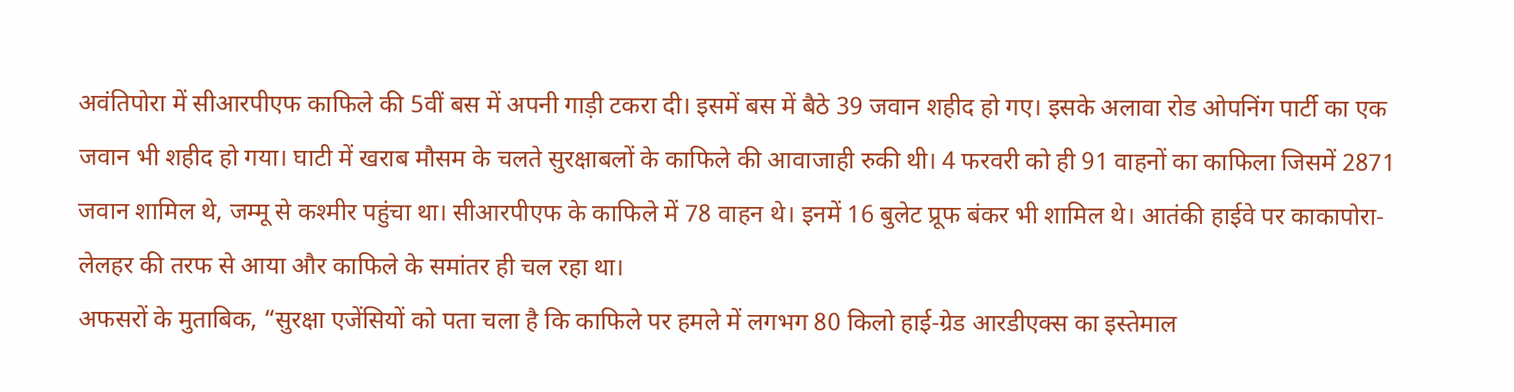अवंतिपोरा में सीआरपीएफ काफिले की 5वीं बस में अपनी गाड़ी टकरा दी। इसमें बस में बैठे 39 जवान शहीद हो गए। इसके अलावा रोड ओपनिंग पार्टी का एक जवान भी शहीद हो गया। घाटी में खराब मौसम के चलते सुरक्षाबलों के काफिले की आवाजाही रुकी थी। 4 फरवरी को ही 91 वाहनों का काफिला जिसमें 2871 जवान शामिल थे, जम्मू से कश्मीर पहुंचा था। सीआरपीएफ के काफिले में 78 वाहन थे। इनमें 16 बुलेट प्रूफ बंकर भी शामिल थे। आतंकी हाईवे पर काकापोरा-लेलहर की तरफ से आया और काफिले के समांतर ही चल रहा था।
अफसरों के मुताबिक, “सुरक्षा एजेंसियों को पता चला है कि काफिले पर हमले में लगभग 80 किलो हाई-ग्रेड आरडीएक्स का इस्तेमाल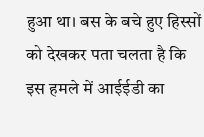हुआ था। बस के बचे हुए हिस्सों को देखकर पता चलता है कि इस हमले में आईईडी का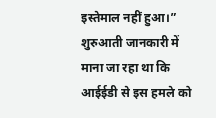इस्तेमाल नहीं हुआ।” शुरुआती जानकारी में माना जा रहा था कि आईईडी से इस हमले को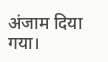अंजाम दिया गया।